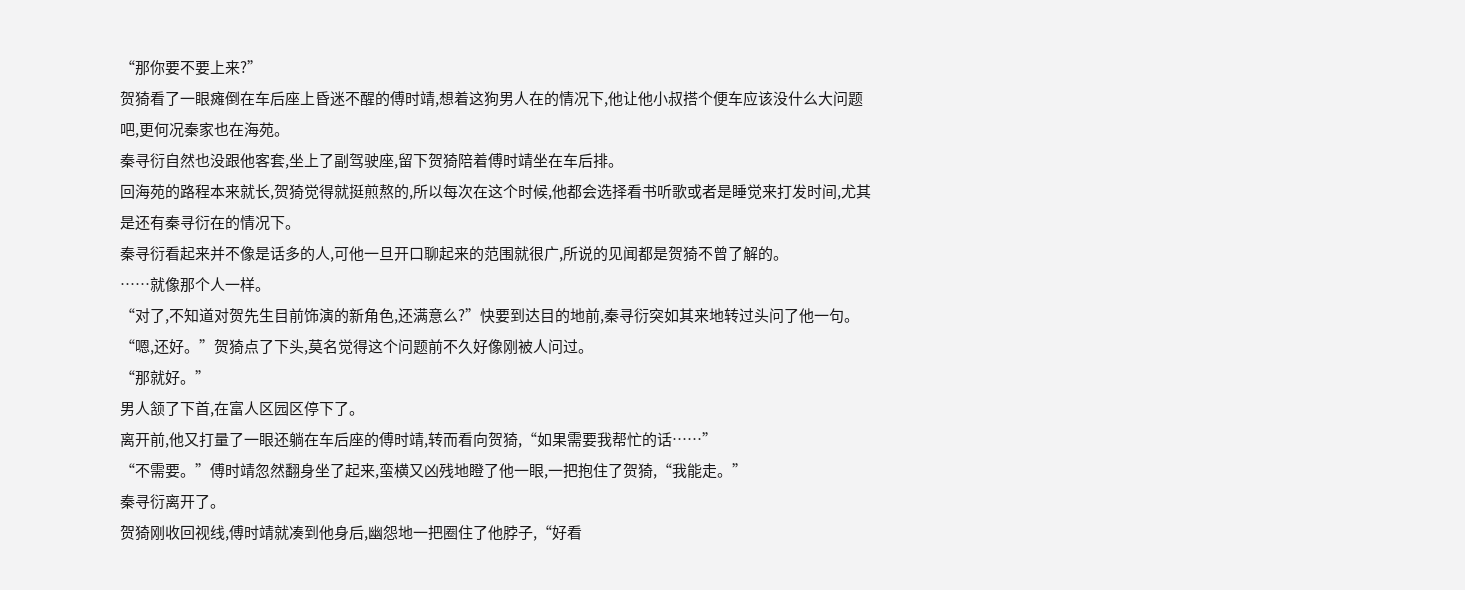“那你要不要上来?”
贺猗看了一眼瘫倒在车后座上昏迷不醒的傅时靖,想着这狗男人在的情况下,他让他小叔搭个便车应该没什么大问题吧,更何况秦家也在海苑。
秦寻衍自然也没跟他客套,坐上了副驾驶座,留下贺猗陪着傅时靖坐在车后排。
回海苑的路程本来就长,贺猗觉得就挺煎熬的,所以每次在这个时候,他都会选择看书听歌或者是睡觉来打发时间,尤其是还有秦寻衍在的情况下。
秦寻衍看起来并不像是话多的人,可他一旦开口聊起来的范围就很广,所说的见闻都是贺猗不曾了解的。
……就像那个人一样。
“对了,不知道对贺先生目前饰演的新角色,还满意么?”快要到达目的地前,秦寻衍突如其来地转过头问了他一句。
“嗯,还好。”贺猗点了下头,莫名觉得这个问题前不久好像刚被人问过。
“那就好。”
男人颔了下首,在富人区园区停下了。
离开前,他又打量了一眼还躺在车后座的傅时靖,转而看向贺猗,“如果需要我帮忙的话……”
“不需要。”傅时靖忽然翻身坐了起来,蛮横又凶残地瞪了他一眼,一把抱住了贺猗,“我能走。”
秦寻衍离开了。
贺猗刚收回视线,傅时靖就凑到他身后,幽怨地一把圈住了他脖子,“好看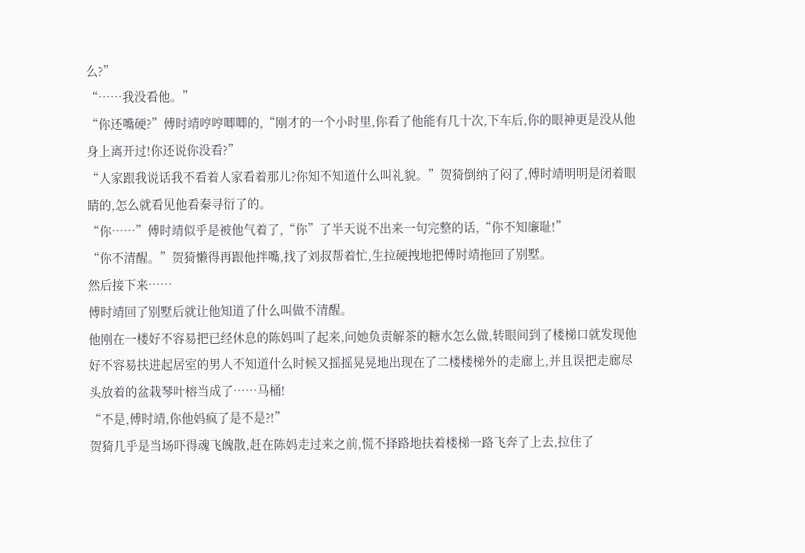么?”
“……我没看他。”
“你还嘴硬?”傅时靖哼哼唧唧的,“刚才的一个小时里,你看了他能有几十次,下车后,你的眼神更是没从他身上离开过!你还说你没看?”
“人家跟我说话我不看着人家看着那儿?你知不知道什么叫礼貌。”贺猗倒纳了闷了,傅时靖明明是闭着眼睛的,怎么就看见他看秦寻衍了的。
“你……”傅时靖似乎是被他气着了,“你”了半天说不出来一句完整的话,“你不知廉耻!”
“你不清醒。”贺猗懒得再跟他拌嘴,找了刘叔帮着忙,生拉硬拽地把傅时靖拖回了别墅。
然后接下来……
傅时靖回了别墅后就让他知道了什么叫做不清醒。
他刚在一楼好不容易把已经休息的陈妈叫了起来,问她负责解茶的糖水怎么做,转眼间到了楼梯口就发现他好不容易扶进起居室的男人不知道什么时候又摇摇晃晃地出现在了二楼楼梯外的走廊上,并且误把走廊尽头放着的盆栽琴叶榕当成了……马桶!
“不是,傅时靖,你他妈疯了是不是?!”
贺猗几乎是当场吓得魂飞魄散,赶在陈妈走过来之前,慌不择路地扶着楼梯一路飞奔了上去,拉住了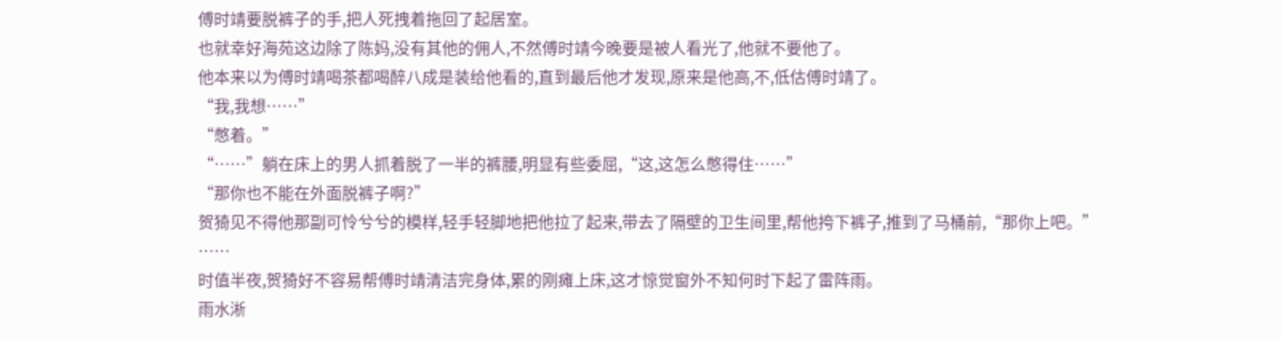傅时靖要脱裤子的手,把人死拽着拖回了起居室。
也就幸好海苑这边除了陈妈,没有其他的佣人,不然傅时靖今晚要是被人看光了,他就不要他了。
他本来以为傅时靖喝茶都喝醉八成是装给他看的,直到最后他才发现,原来是他高,不,低估傅时靖了。
“我,我想……”
“憋着。”
“……”躺在床上的男人抓着脱了一半的裤腰,明显有些委屈,“这,这怎么憋得住……”
“那你也不能在外面脱裤子啊?”
贺猗见不得他那副可怜兮兮的模样,轻手轻脚地把他拉了起来,带去了隔壁的卫生间里,帮他挎下裤子,推到了马桶前,“那你上吧。”
……
时值半夜,贺猗好不容易帮傅时靖清洁完身体,累的刚瘫上床,这才惊觉窗外不知何时下起了雷阵雨。
雨水淅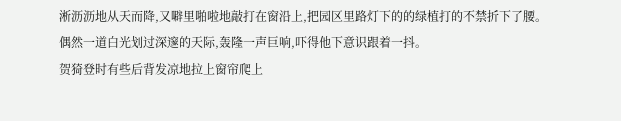淅沥沥地从天而降,又噼里啪啦地敲打在窗沿上,把园区里路灯下的的绿植打的不禁折下了腰。
偶然一道白光划过深邃的天际,轰隆一声巨响,吓得他下意识跟着一抖。
贺猗登时有些后背发凉地拉上窗帘爬上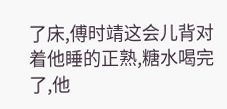了床,傅时靖这会儿背对着他睡的正熟,糖水喝完了,他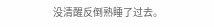没清醒反倒熟睡了过去。